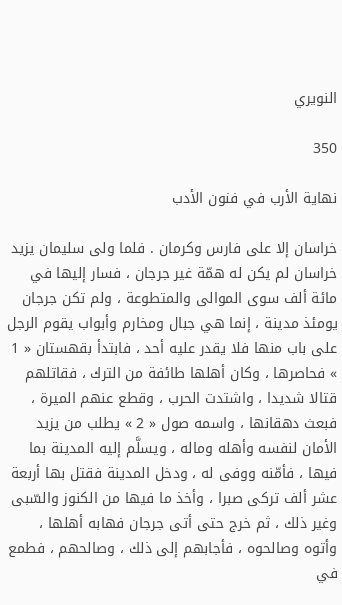النويري

350

نهاية الأرب في فنون الأدب

خراسان إلا على فارس وكرمان . فلما ولى سليمان يزيد خراسان لم يكن له همّة غير جرجان ، فسار إليها في مائة ألف سوى الموالى والمتطوعة ، ولم تكن جرجان يومئذ مدينة ، إنما هي جبال ومخارم وأبواب يقوم الرجل على باب منها فلا يقدر عليه أحد ، فابتدأ بقهستان « 1 » فحاصرها ، وكان أهلها طائفة من الترك ، فقاتلهم قتالا شديدا ، واشتدت الحرب ، وقطع عنهم الميرة ، فبعث دهقانها ، واسمه صول « 2 » يطلب من يزيد الأمان لنفسه وأهله وماله ، ويسلَّم إليه المدينة بما فيها ، فأمّنه ووفى له ، ودخل المدينة فقتل بها أربعة عشر ألف تركى صبرا ، وأخذ ما فيها من الكنوز والسّبى وغير ذلك ، ثم خرج حتى أتى جرجان فهابه أهلها ، وأتوه وصالحوه ، فأجابهم إلى ذلك ، وصالحهم ، فطمع في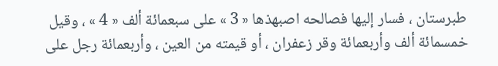طبرستان ، فسار إليها فصالحه اصبهذها « 3 » على سبعمائة ألف « 4 » ، وقيل خمسمائة ألف وأربعمائة وقر زعفران ، أو قيمته من العين ، وأربعمائة رجل على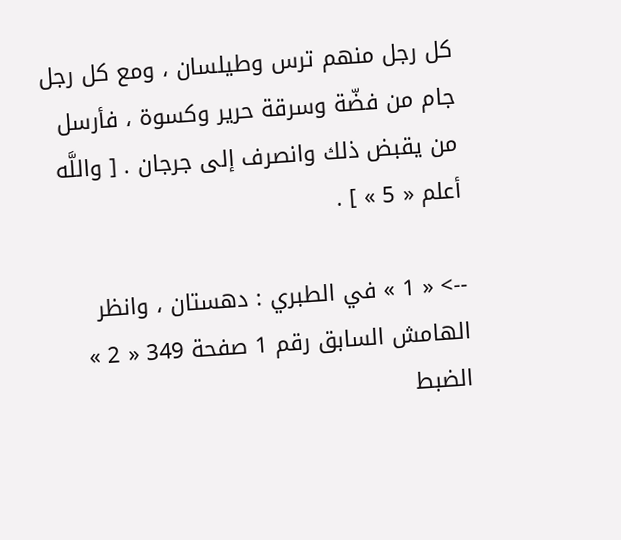كل رجل منهم ترس وطيلسان ، ومع كل رجل جام من فضّة وسرقة حرير وكسوة ، فأرسل من يقبض ذلك وانصرف إلى جرجان . [ واللَّه أعلم « 5 » ] .

--> « 1 » في الطبري : دهستان ، وانظر الهامش السابق رقم 1 صفحة 349 « 2 » الضبط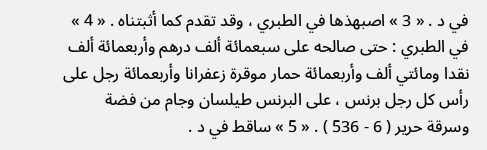في د . « 3 » اصبهذها في الطبري ، وقد تقدم كما أثبتناه . « 4 » في الطبري : حتى صالحه على سبعمائة ألف درهم وأربعمائة ألف نقدا ومائتي ألف وأربعمائة حمار موقرة زعفرانا وأربعمائة رجل على رأس كل رجل برنس ، على البرنس طيلسان وجام من فضة وسرقة حرير ( 6 - 536 ) . « 5 » ساقط في د .